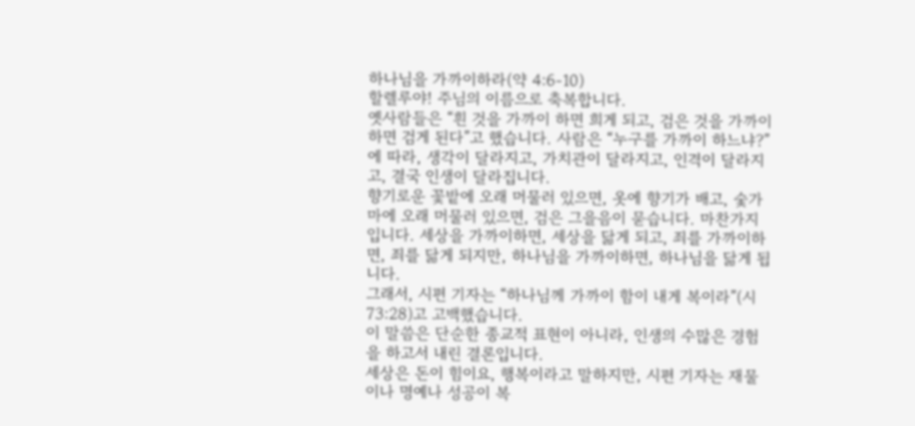하나님을 가까이하라(약 4:6-10)
할렐루야! 주님의 이름으로 축복합니다.
옛사람들은 “흰 것을 가까이 하면 희게 되고, 검은 것을 가까이 하면 검게 된다”고 했습니다. 사람은 “누구를 가까이 하느냐?”에 따라, 생각이 달라지고, 가치관이 달라지고, 인격이 달라지고, 결국 인생이 달라집니다.
향기로운 꽃밭에 오래 머물러 있으면, 옷에 향기가 배고, 숯가마에 오래 머물러 있으면, 검은 그을음이 묻습니다. 마찬가지입니다. 세상을 가까이하면, 세상을 닮게 되고, 죄를 가까이하면, 죄를 닮게 되지만, 하나님을 가까이하면, 하나님을 닮게 됩니다.
그래서, 시편 기자는 “하나님께 가까이 함이 내게 복이라”(시 73:28)고 고백했습니다.
이 말씀은 단순한 종교적 표현이 아니라, 인생의 수많은 경험을 하고서 내린 결론입니다.
세상은 돈이 힘이요, 행복이라고 말하지만, 시편 기자는 재물이나 명예나 성공이 복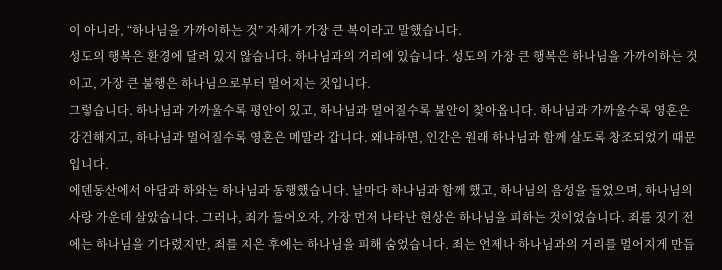이 아니라, “하나님을 가까이하는 것” 자체가 가장 큰 복이라고 말했습니다.
성도의 행복은 환경에 달려 있지 않습니다. 하나님과의 거리에 있습니다. 성도의 가장 큰 행복은 하나님을 가까이하는 것이고, 가장 큰 불행은 하나님으로부터 멀어지는 것입니다.
그렇습니다. 하나님과 가까울수록 평안이 있고, 하나님과 멀어질수록 불안이 찾아옵니다. 하나님과 가까울수록 영혼은 강건해지고, 하나님과 멀어질수록 영혼은 메말라 갑니다. 왜냐하면, 인간은 원래 하나님과 함께 살도록 창조되었기 때문입니다.
에덴동산에서 아담과 하와는 하나님과 동행했습니다. 날마다 하나님과 함께 했고, 하나님의 음성을 들었으며, 하나님의 사랑 가운데 살았습니다. 그러나, 죄가 들어오자, 가장 먼저 나타난 현상은 하나님을 피하는 것이었습니다. 죄를 짓기 전에는 하나님을 기다렸지만, 죄를 지은 후에는 하나님을 피해 숨었습니다. 죄는 언제나 하나님과의 거리를 멀어지게 만듭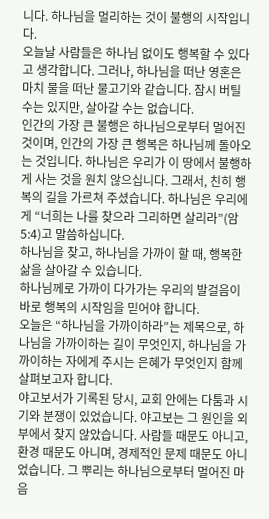니다. 하나님을 멀리하는 것이 불행의 시작입니다.
오늘날 사람들은 하나님 없이도 행복할 수 있다고 생각합니다. 그러나, 하나님을 떠난 영혼은 마치 물을 떠난 물고기와 같습니다. 잠시 버틸 수는 있지만, 살아갈 수는 없습니다.
인간의 가장 큰 불행은 하나님으로부터 멀어진 것이며, 인간의 가장 큰 행복은 하나님께 돌아오는 것입니다. 하나님은 우리가 이 땅에서 불행하게 사는 것을 원치 않으십니다. 그래서, 친히 행복의 길을 가르쳐 주셨습니다. 하나님은 우리에게 “너희는 나를 찾으라 그리하면 살리라”(암 5:4)고 말씀하십니다.
하나님을 찾고, 하나님을 가까이 할 때, 행복한 삶을 살아갈 수 있습니다.
하나님께로 가까이 다가가는 우리의 발걸음이 바로 행복의 시작임을 믿어야 합니다.
오늘은 “하나님을 가까이하라”는 제목으로, 하나님을 가까이하는 길이 무엇인지, 하나님을 가까이하는 자에게 주시는 은혜가 무엇인지 함께 살펴보고자 합니다.
야고보서가 기록된 당시, 교회 안에는 다툼과 시기와 분쟁이 있었습니다. 야고보는 그 원인을 외부에서 찾지 않았습니다. 사람들 때문도 아니고, 환경 때문도 아니며, 경제적인 문제 때문도 아니었습니다. 그 뿌리는 하나님으로부터 멀어진 마음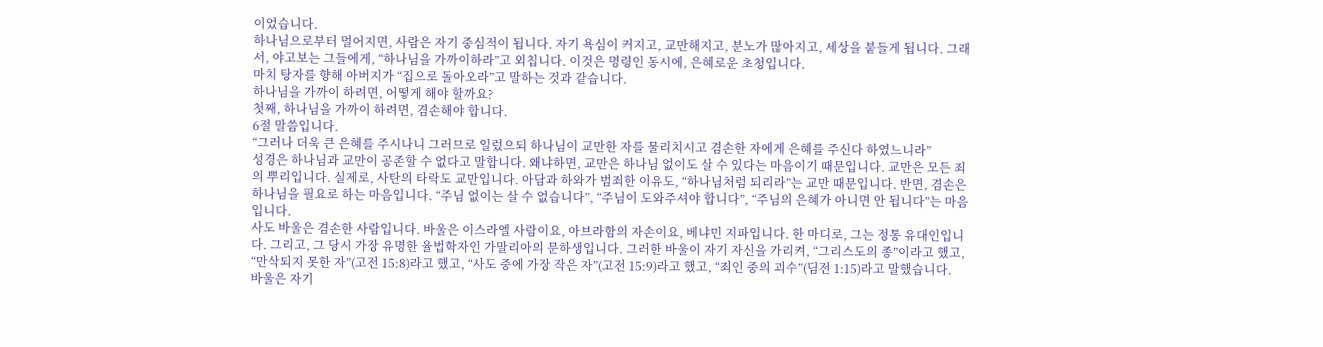이었습니다.
하나님으로부터 멀어지면, 사람은 자기 중심적이 됩니다. 자기 욕심이 커지고, 교만해지고, 분노가 많아지고, 세상을 붙들게 됩니다. 그래서, 야고보는 그들에게, “하나님을 가까이하라”고 외칩니다. 이것은 명령인 동시에, 은혜로운 초청입니다.
마치 탕자를 향해 아버지가 “집으로 돌아오라”고 말하는 것과 같습니다.
하나님을 가까이 하려면, 어떻게 해야 할까요?
첫째, 하나님을 가까이 하려면, 겸손해야 합니다.
6절 말씀입니다.
“그러나 더욱 큰 은혜를 주시나니 그러므로 일렀으되 하나님이 교만한 자를 물리치시고 겸손한 자에게 은혜를 주신다 하였느니라”
성경은 하나님과 교만이 공존할 수 없다고 말합니다. 왜냐하면, 교만은 하나님 없이도 살 수 있다는 마음이기 때문입니다. 교만은 모든 죄의 뿌리입니다. 실제로, 사탄의 타락도 교만입니다. 아담과 하와가 범죄한 이유도, “하나님처럼 되리라”는 교만 때문입니다. 반면, 겸손은 하나님을 필요로 하는 마음입니다. “주님 없이는 살 수 없습니다”, “주님이 도와주셔야 합니다”, “주님의 은혜가 아니면 안 됩니다”는 마음입니다.
사도 바울은 겸손한 사람입니다. 바울은 이스라엘 사람이요, 아브라함의 자손이요, 베냐민 지파입니다. 한 마디로, 그는 정통 유대인입니다. 그리고, 그 당시 가장 유명한 율법학자인 가말리아의 문하생입니다. 그러한 바울이 자기 자신을 가리켜, “그리스도의 종”이라고 했고, “만삭되지 못한 자”(고전 15:8)라고 했고, “사도 중에 가장 작은 자”(고전 15:9)라고 했고, “죄인 중의 괴수”(딤전 1:15)라고 말했습니다.
바울은 자기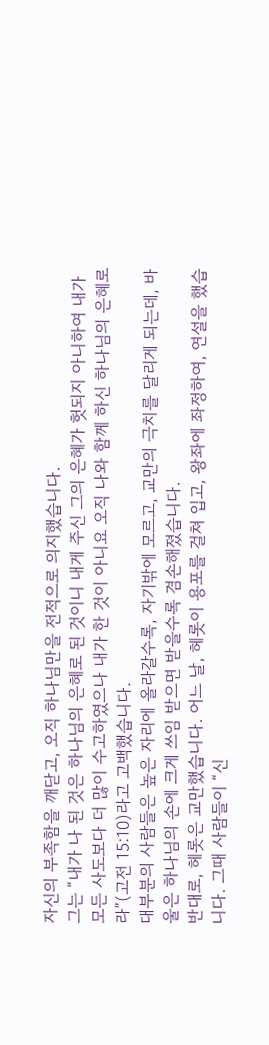자신의 부족함을 깨닫고, 오직 하나님만을 전적으로 의지했습니다.
그는 “내가 나 된 것은 하나님의 은혜로 된 것이니 내게 주신 그의 은혜가 헛되지 아니하여 내가 모든 사도보다 더 많이 수고하였으나 내가 한 것이 아니요 오직 나와 함께 하신 하나님의 은혜로라”(고전 15:10)라고 고백했습니다.
대부분의 사람들은 높은 자리에 올라갈수록, 자기밖에 모르고, 교만의 극치를 달리게 되는데, 바울은 하나님의 손에 크게 쓰임 받으면 받을수록 겸손해졌습니다.
반대로, 헤롯은 교만했습니다. 어느 날, 헤롯이 용포를 걸쳐 입고, 왕좌에 좌정하여, 연설을 했습니다. 그때 사람들이 “신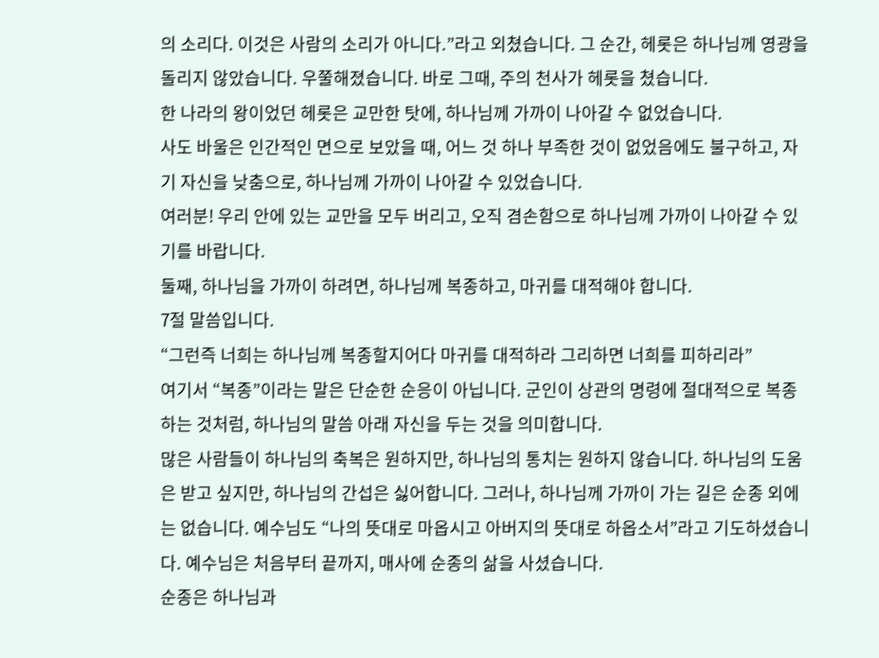의 소리다. 이것은 사람의 소리가 아니다.”라고 외쳤습니다. 그 순간, 헤롯은 하나님께 영광을 돌리지 않았습니다. 우쭐해졌습니다. 바로 그때, 주의 천사가 헤롯을 쳤습니다.
한 나라의 왕이었던 헤롯은 교만한 탓에, 하나님께 가까이 나아갈 수 없었습니다.
사도 바울은 인간적인 면으로 보았을 때, 어느 것 하나 부족한 것이 없었음에도 불구하고, 자기 자신을 낮춤으로, 하나님께 가까이 나아갈 수 있었습니다.
여러분! 우리 안에 있는 교만을 모두 버리고, 오직 겸손함으로 하나님께 가까이 나아갈 수 있기를 바랍니다.
둘째, 하나님을 가까이 하려면, 하나님께 복종하고, 마귀를 대적해야 합니다.
7절 말씀입니다.
“그런즉 너희는 하나님께 복종할지어다 마귀를 대적하라 그리하면 너희를 피하리라”
여기서 “복종”이라는 말은 단순한 순응이 아닙니다. 군인이 상관의 명령에 절대적으로 복종하는 것처럼, 하나님의 말씀 아래 자신을 두는 것을 의미합니다.
많은 사람들이 하나님의 축복은 원하지만, 하나님의 통치는 원하지 않습니다. 하나님의 도움은 받고 싶지만, 하나님의 간섭은 싫어합니다. 그러나, 하나님께 가까이 가는 길은 순종 외에는 없습니다. 예수님도 “나의 뜻대로 마옵시고 아버지의 뜻대로 하옵소서”라고 기도하셨습니다. 예수님은 처음부터 끝까지, 매사에 순종의 삶을 사셨습니다.
순종은 하나님과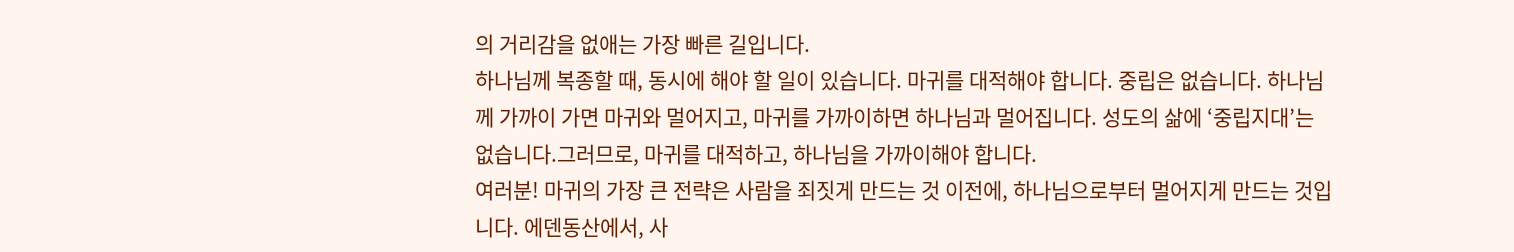의 거리감을 없애는 가장 빠른 길입니다.
하나님께 복종할 때, 동시에 해야 할 일이 있습니다. 마귀를 대적해야 합니다. 중립은 없습니다. 하나님께 가까이 가면 마귀와 멀어지고, 마귀를 가까이하면 하나님과 멀어집니다. 성도의 삶에 ‘중립지대’는 없습니다.그러므로, 마귀를 대적하고, 하나님을 가까이해야 합니다.
여러분! 마귀의 가장 큰 전략은 사람을 죄짓게 만드는 것 이전에, 하나님으로부터 멀어지게 만드는 것입니다. 에덴동산에서, 사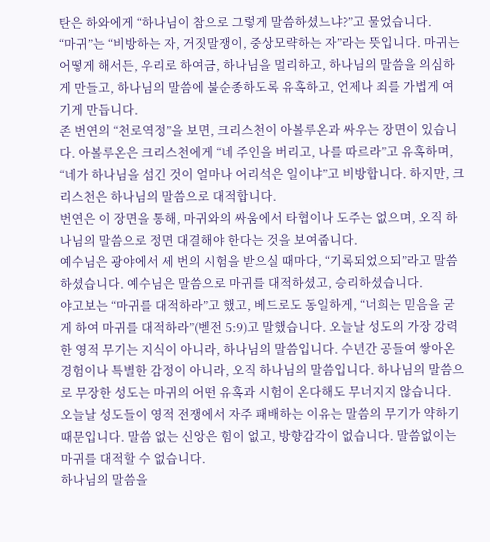탄은 하와에게 “하나님이 참으로 그렇게 말씀하셨느냐?”고 물었습니다.
“마귀”는 “비방하는 자, 거짓말쟁이, 중상모략하는 자”라는 뜻입니다. 마귀는 어떻게 해서든, 우리로 하여금, 하나님을 멀리하고, 하나님의 말씀을 의심하게 만들고, 하나님의 말씀에 불순종하도록 유혹하고, 언제나 죄를 가볍게 여기게 만듭니다.
존 번연의 “천로역정”을 보면, 크리스천이 아볼루온과 싸우는 장면이 있습니다. 아볼루온은 크리스천에게 “네 주인을 버리고, 나를 따르라”고 유혹하며, “네가 하나님을 섬긴 것이 얼마나 어리석은 일이냐”고 비방합니다. 하지만, 크리스천은 하나님의 말씀으로 대적합니다.
번연은 이 장면을 통해, 마귀와의 싸움에서 타협이나 도주는 없으며, 오직 하나님의 말씀으로 정면 대결해야 한다는 것을 보여줍니다.
예수님은 광야에서 세 번의 시험을 받으실 때마다, “기록되었으되”라고 말씀하셨습니다. 예수님은 말씀으로 마귀를 대적하셨고, 승리하셨습니다.
야고보는 “마귀를 대적하라”고 했고, 베드로도 동일하게, “너희는 믿음을 굳게 하여 마귀를 대적하라”(벧전 5:9)고 말했습니다. 오늘날 성도의 가장 강력한 영적 무기는 지식이 아니라, 하나님의 말씀입니다. 수년간 공들여 쌓아온 경험이나 특별한 감정이 아니라, 오직 하나님의 말씀입니다. 하나님의 말씀으로 무장한 성도는 마귀의 어떤 유혹과 시험이 온다해도 무너지지 않습니다.
오늘날 성도들이 영적 전쟁에서 자주 패배하는 이유는 말씀의 무기가 약하기 때문입니다. 말씀 없는 신앙은 힘이 없고, 방향감각이 없습니다. 말씀없이는 마귀를 대적할 수 없습니다.
하나님의 말씀을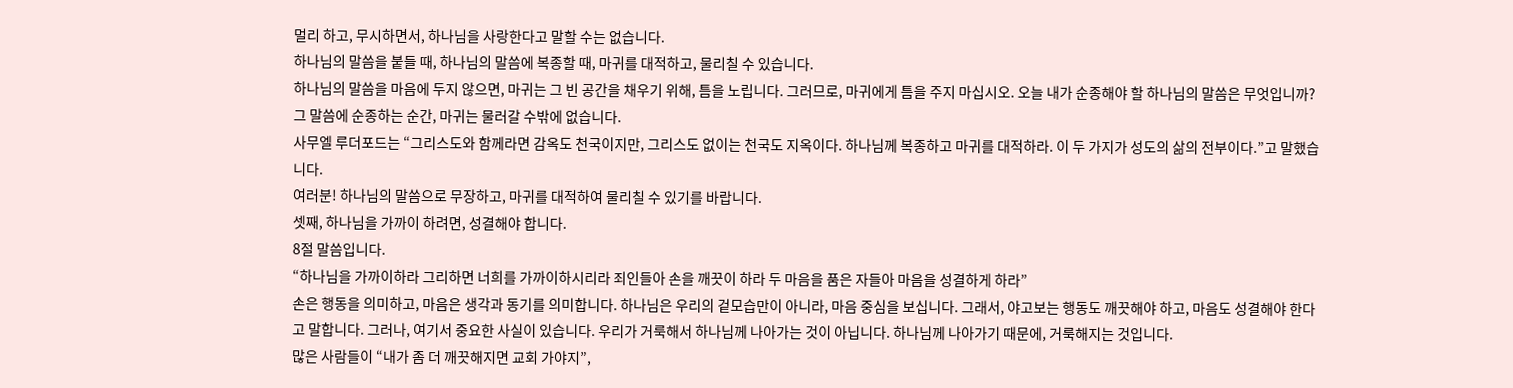멀리 하고, 무시하면서, 하나님을 사랑한다고 말할 수는 없습니다.
하나님의 말씀을 붙들 때, 하나님의 말씀에 복종할 때, 마귀를 대적하고, 물리칠 수 있습니다.
하나님의 말씀을 마음에 두지 않으면, 마귀는 그 빈 공간을 채우기 위해, 틈을 노립니다. 그러므로, 마귀에게 틈을 주지 마십시오. 오늘 내가 순종해야 할 하나님의 말씀은 무엇입니까? 그 말씀에 순종하는 순간, 마귀는 물러갈 수밖에 없습니다.
사무엘 루더포드는 “그리스도와 함께라면 감옥도 천국이지만, 그리스도 없이는 천국도 지옥이다. 하나님께 복종하고 마귀를 대적하라. 이 두 가지가 성도의 삶의 전부이다.”고 말했습니다.
여러분! 하나님의 말씀으로 무장하고, 마귀를 대적하여 물리칠 수 있기를 바랍니다.
셋째, 하나님을 가까이 하려면, 성결해야 합니다.
8절 말씀입니다.
“하나님을 가까이하라 그리하면 너희를 가까이하시리라 죄인들아 손을 깨끗이 하라 두 마음을 품은 자들아 마음을 성결하게 하라”
손은 행동을 의미하고, 마음은 생각과 동기를 의미합니다. 하나님은 우리의 겉모습만이 아니라, 마음 중심을 보십니다. 그래서, 야고보는 행동도 깨끗해야 하고, 마음도 성결해야 한다고 말합니다. 그러나, 여기서 중요한 사실이 있습니다. 우리가 거룩해서 하나님께 나아가는 것이 아닙니다. 하나님께 나아가기 때문에, 거룩해지는 것입니다.
많은 사람들이 “내가 좀 더 깨끗해지면 교회 가야지”,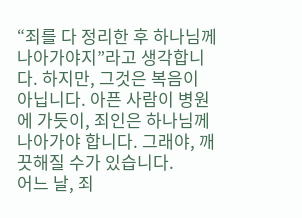“죄를 다 정리한 후 하나님께 나아가야지”라고 생각합니다. 하지만, 그것은 복음이 아닙니다. 아픈 사람이 병원에 가듯이, 죄인은 하나님께 나아가야 합니다. 그래야, 깨끗해질 수가 있습니다.
어느 날, 죄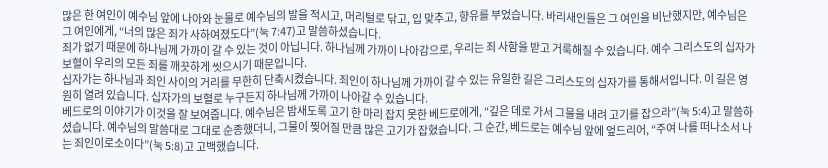많은 한 여인이 예수님 앞에 나아와 눈물로 예수님의 발을 적시고, 머리털로 닦고, 입 맞추고, 향유를 부었습니다. 바리새인들은 그 여인을 비난했지만, 예수님은 그 여인에게, “너의 많은 죄가 사하여졌도다”(눅 7:47)고 말씀하셨습니다.
죄가 없기 때문에 하나님께 가까이 갈 수 있는 것이 아닙니다. 하나님께 가까이 나아감으로, 우리는 죄 사함을 받고 거룩해질 수 있습니다. 예수 그리스도의 십자가 보혈이 우리의 모든 죄를 깨끗하게 씻으시기 때문입니다.
십자가는 하나님과 죄인 사이의 거리를 무한히 단축시켰습니다. 죄인이 하나님께 가까이 갈 수 있는 유일한 길은 그리스도의 십자가를 통해서입니다. 이 길은 영원히 열려 있습니다. 십자가의 보혈로 누구든지 하나님께 가까이 나아갈 수 있습니다.
베드로의 이야기가 이것을 잘 보여줍니다. 예수님은 밤새도록 고기 한 마리 잡지 못한 베드로에게, “깊은 데로 가서 그물을 내려 고기를 잡으라”(눅 5:4)고 말씀하셨습니다. 예수님의 말씀대로 그대로 순종했더니, 그물이 찢어질 만큼 많은 고기가 잡혔습니다. 그 순간, 베드로는 예수님 앞에 엎드리어, “주여 나를 떠나소서 나는 죄인이로소이다”(눅 5:8)고 고백했습니다.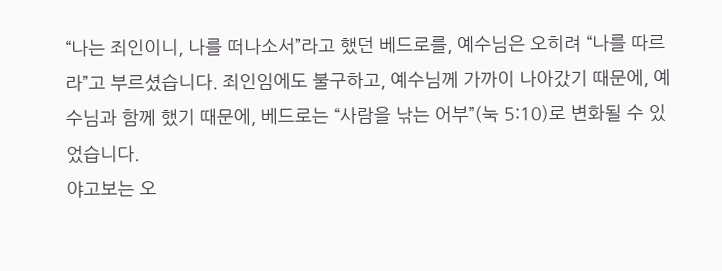“나는 죄인이니, 나를 떠나소서”라고 했던 베드로를, 예수님은 오히려 “나를 따르라”고 부르셨습니다. 죄인임에도 불구하고, 예수님께 가까이 나아갔기 때문에, 예수님과 함께 했기 때문에, 베드로는 “사람을 낚는 어부”(눅 5:10)로 변화될 수 있었습니다.
야고보는 오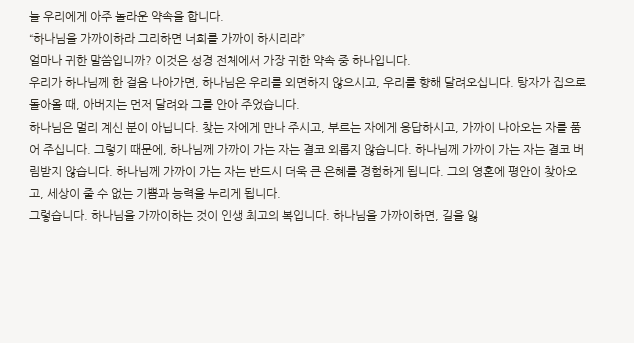늘 우리에게 아주 놀라운 약속을 합니다.
“하나님을 가까이하라 그리하면 너희를 가까이 하시리라”
얼마나 귀한 말씀입니까? 이것은 성경 전체에서 가장 귀한 약속 중 하나입니다.
우리가 하나님께 한 걸음 나아가면, 하나님은 우리를 외면하지 않으시고, 우리를 향해 달려오십니다. 탕자가 집으로 돌아올 때, 아버지는 먼저 달려와 그를 안아 주었습니다.
하나님은 멀리 계신 분이 아닙니다. 찾는 자에게 만나 주시고, 부르는 자에게 응답하시고, 가까이 나아오는 자를 품어 주십니다. 그렇기 때문에, 하나님께 가까이 가는 자는 결코 외롭지 않습니다. 하나님께 가까이 가는 자는 결코 버림받지 않습니다. 하나님께 가까이 가는 자는 반드시 더욱 큰 은혜를 경험하게 됩니다. 그의 영혼에 평안이 찾아오고, 세상이 줄 수 없는 기쁨과 능력을 누리게 됩니다.
그렇습니다. 하나님을 가까이하는 것이 인생 최고의 복입니다. 하나님을 가까이하면, 길을 잃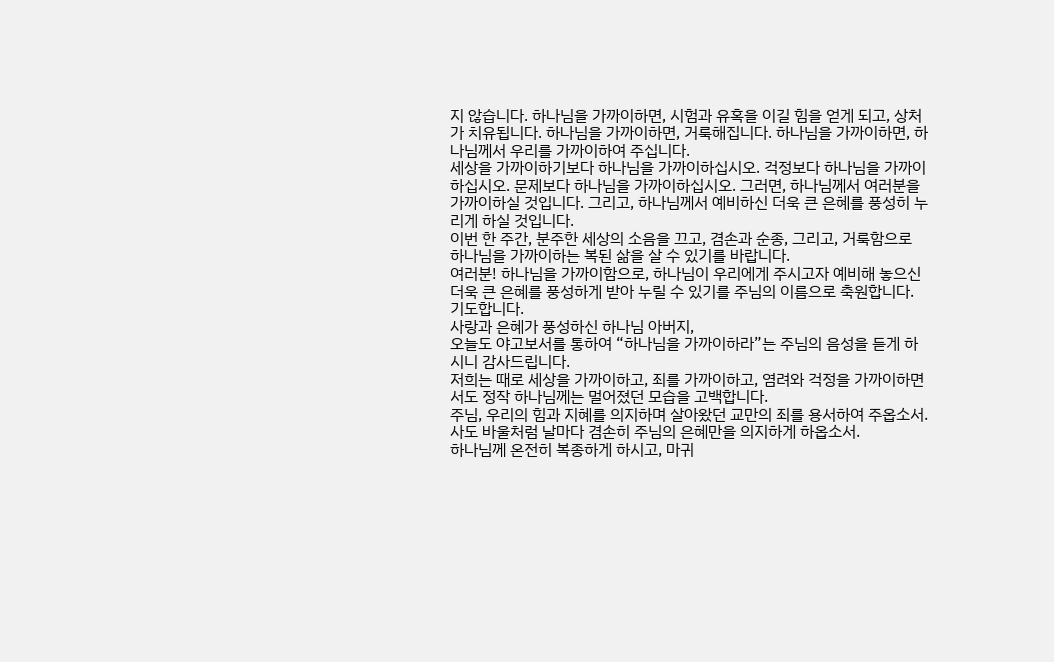지 않습니다. 하나님을 가까이하면, 시험과 유혹을 이길 힘을 얻게 되고, 상처가 치유됩니다. 하나님을 가까이하면, 거룩해집니다. 하나님을 가까이하면, 하나님께서 우리를 가까이하여 주십니다.
세상을 가까이하기보다 하나님을 가까이하십시오. 걱정보다 하나님을 가까이하십시오. 문제보다 하나님을 가까이하십시오. 그러면, 하나님께서 여러분을 가까이하실 것입니다. 그리고, 하나님께서 예비하신 더욱 큰 은혜를 풍성히 누리게 하실 것입니다.
이번 한 주간, 분주한 세상의 소음을 끄고, 겸손과 순종, 그리고, 거룩함으로 하나님을 가까이하는 복된 삶을 살 수 있기를 바랍니다.
여러분! 하나님을 가까이함으로, 하나님이 우리에게 주시고자 예비해 놓으신 더욱 큰 은혜를 풍성하게 받아 누릴 수 있기를 주님의 이름으로 축원합니다.
기도합니다.
사랑과 은혜가 풍성하신 하나님 아버지,
오늘도 야고보서를 통하여 “하나님을 가까이하라”는 주님의 음성을 듣게 하시니 감사드립니다.
저희는 때로 세상을 가까이하고, 죄를 가까이하고, 염려와 걱정을 가까이하면서도 정작 하나님께는 멀어졌던 모습을 고백합니다.
주님, 우리의 힘과 지혜를 의지하며 살아왔던 교만의 죄를 용서하여 주옵소서.
사도 바울처럼 날마다 겸손히 주님의 은혜만을 의지하게 하옵소서.
하나님께 온전히 복종하게 하시고, 마귀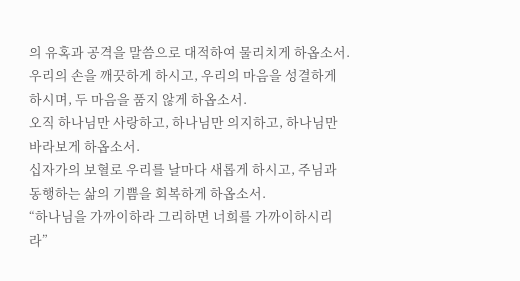의 유혹과 공격을 말씀으로 대적하여 물리치게 하옵소서.
우리의 손을 깨끗하게 하시고, 우리의 마음을 성결하게 하시며, 두 마음을 품지 않게 하옵소서.
오직 하나님만 사랑하고, 하나님만 의지하고, 하나님만 바라보게 하옵소서.
십자가의 보혈로 우리를 날마다 새롭게 하시고, 주님과 동행하는 삶의 기쁨을 회복하게 하옵소서.
“하나님을 가까이하라 그리하면 너희를 가까이하시리라”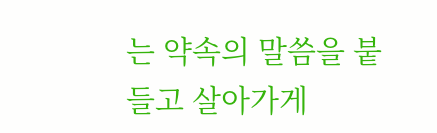는 약속의 말씀을 붙들고 살아가게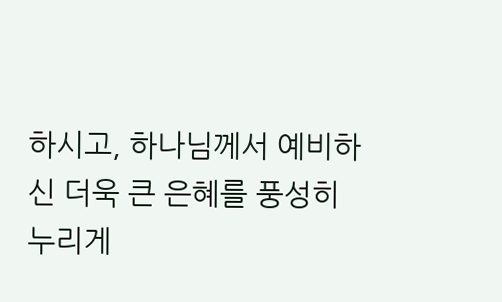하시고, 하나님께서 예비하신 더욱 큰 은혜를 풍성히 누리게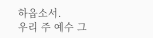하옵소서.
우리 주 예수 그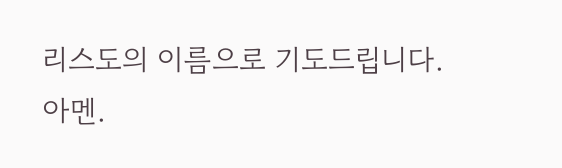리스도의 이름으로 기도드립니다. 아멘.